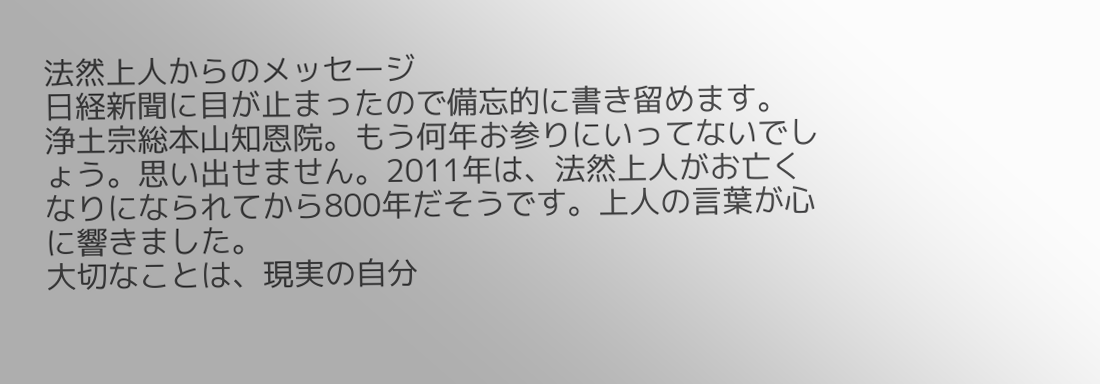法然上人からのメッセージ
日経新聞に目が止まったので備忘的に書き留めます。
浄土宗総本山知恩院。もう何年お参りにいってないでしょう。思い出せません。2011年は、法然上人がお亡くなりになられてから800年だそうです。上人の言葉が心に響きました。
大切なことは、現実の自分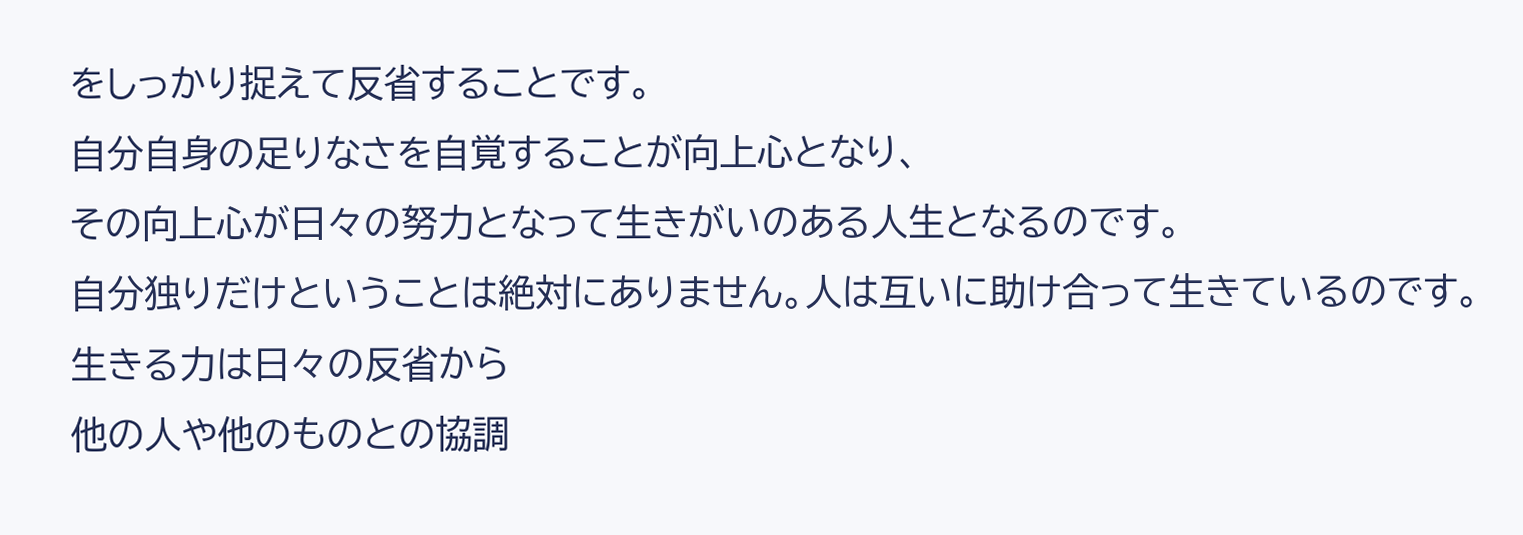をしっかり捉えて反省することです。
自分自身の足りなさを自覚することが向上心となり、
その向上心が日々の努力となって生きがいのある人生となるのです。
自分独りだけということは絶対にありません。人は互いに助け合って生きているのです。
生きる力は日々の反省から
他の人や他のものとの協調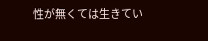性が無くては生きてい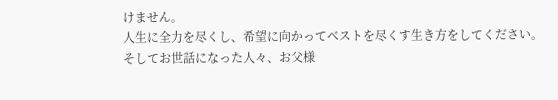けません。
人生に全力を尽くし、希望に向かってベストを尽くす生き方をしてください。
そしてお世話になった人々、お父様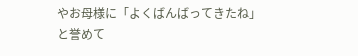やお母様に「よくばんばってきたね」
と誉めて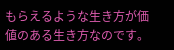もらえるような生き方が価値のある生き方なのです。